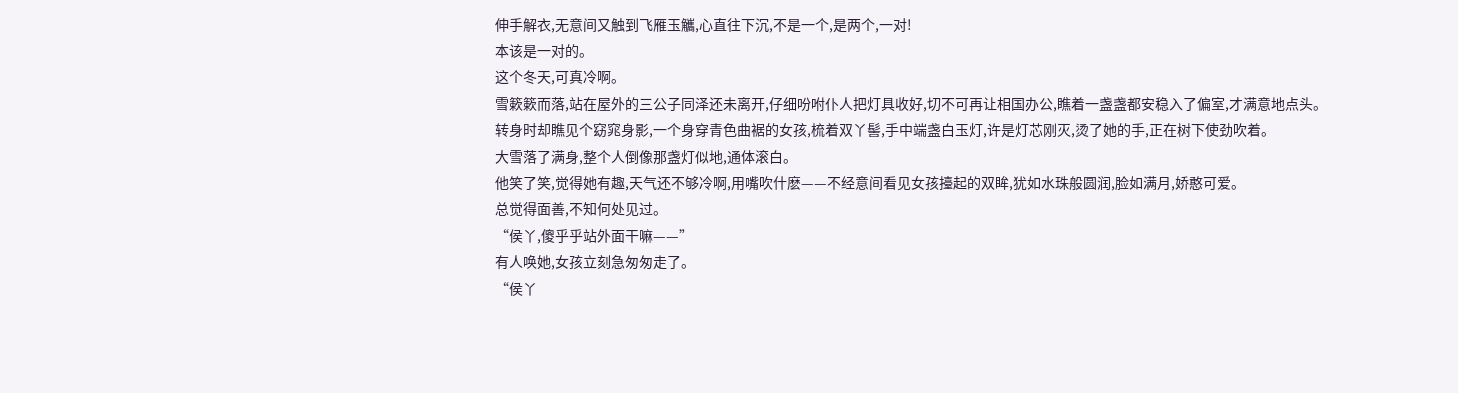伸手解衣,无意间又触到飞雁玉觿,心直往下沉,不是一个,是两个,一对!
本该是一对的。
这个冬天,可真冷啊。
雪簌簌而落,站在屋外的三公子同泽还未离开,仔细吩咐仆人把灯具收好,切不可再让相国办公,瞧着一盏盏都安稳入了偏室,才满意地点头。
转身时却瞧见个窈窕身影,一个身穿青色曲裾的女孩,梳着双丫髻,手中端盏白玉灯,许是灯芯刚灭,烫了她的手,正在树下使劲吹着。
大雪落了满身,整个人倒像那盏灯似地,通体滚白。
他笑了笑,觉得她有趣,天气还不够冷啊,用嘴吹什麽——不经意间看见女孩擡起的双眸,犹如水珠般圆润,脸如满月,娇憨可爱。
总觉得面善,不知何处见过。
“侯丫,傻乎乎站外面干嘛——”
有人唤她,女孩立刻急匆匆走了。
“侯丫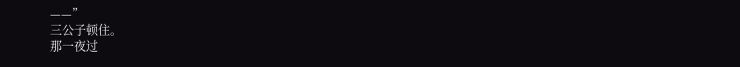——”
三公子顿住。
那一夜过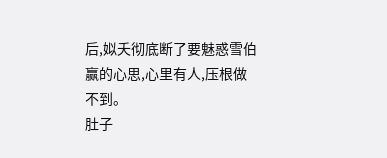后,姒夭彻底断了要魅惑雪伯赢的心思,心里有人,压根做不到。
肚子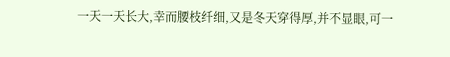一天一天长大,幸而腰枝纤细,又是冬天穿得厚,并不显眼,可一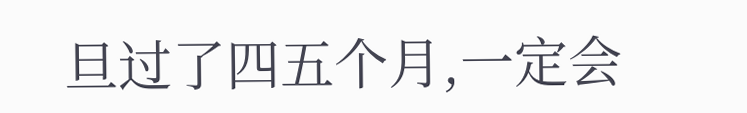旦过了四五个月,一定会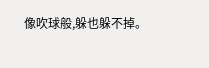像吹球般,躲也躲不掉。